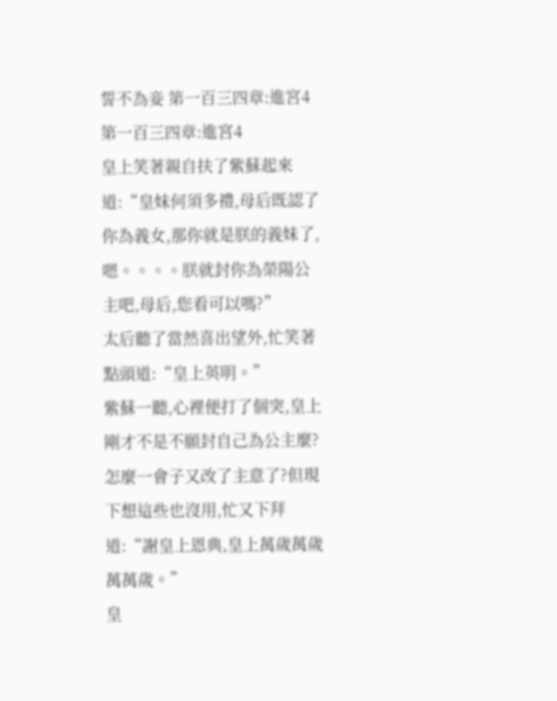誓不為妾 第一百三四章:進宮4
第一百三四章:進宮4
皇上笑著親自扶了紫蘇起來道:“皇妹何須多禮,母后既認了你為義女,那你就是朕的義妹了,嗯。。。。朕就封你為榮陽公主吧,母后,您看可以嗎?”
太后聽了當然喜出望外,忙笑著點頭道:“皇上英明。”
紫蘇一聽,心裡便打了個突,皇上剛才不是不願封自己為公主麼?怎麼一會子又改了主意了?但現下想這些也沒用,忙又下拜道:“謝皇上恩典,皇上萬歲萬歲萬萬歲。”
皇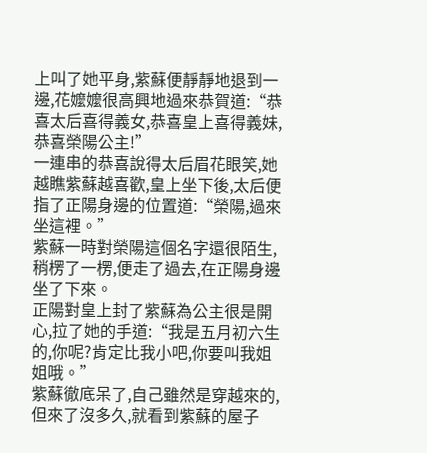上叫了她平身,紫蘇便靜靜地退到一邊,花嬤嬤很高興地過來恭賀道:“恭喜太后喜得義女,恭喜皇上喜得義妹,恭喜榮陽公主!”
一連串的恭喜說得太后眉花眼笑,她越瞧紫蘇越喜歡,皇上坐下後,太后便指了正陽身邊的位置道:“榮陽,過來坐這裡。”
紫蘇一時對榮陽這個名字還很陌生,稍楞了一楞,便走了過去,在正陽身邊坐了下來。
正陽對皇上封了紫蘇為公主很是開心,拉了她的手道:“我是五月初六生的,你呢?肯定比我小吧,你要叫我姐姐哦。”
紫蘇徹底呆了,自己雖然是穿越來的,但來了沒多久,就看到紫蘇的屋子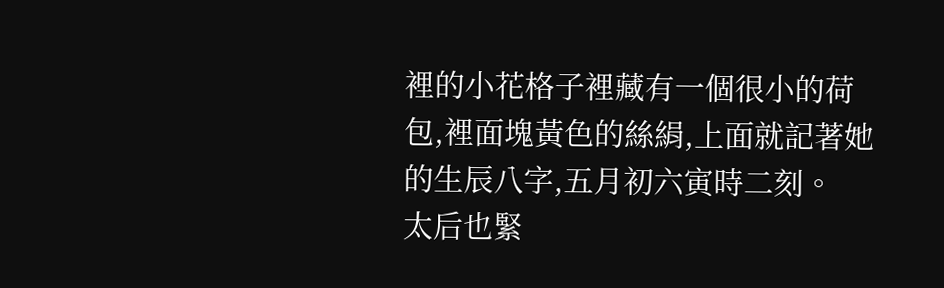裡的小花格子裡藏有一個很小的荷包,裡面塊黃色的絲絹,上面就記著她的生辰八字,五月初六寅時二刻。
太后也緊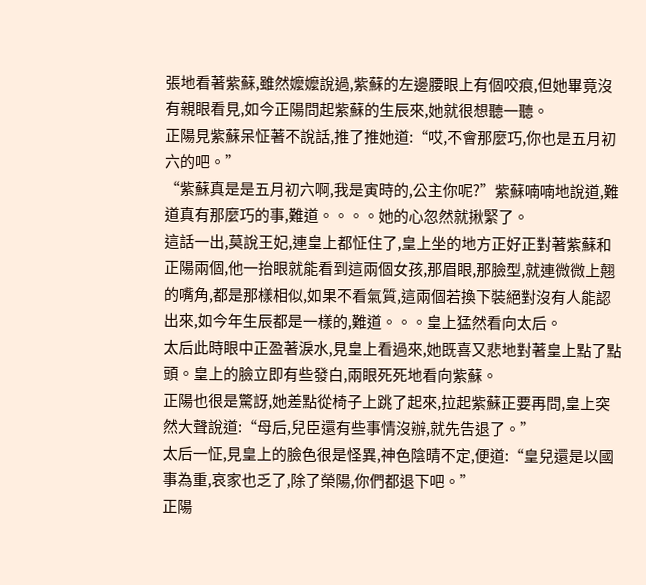張地看著紫蘇,雖然嬤嬤說過,紫蘇的左邊腰眼上有個咬痕,但她畢竟沒有親眼看見,如今正陽問起紫蘇的生辰來,她就很想聽一聽。
正陽見紫蘇呆怔著不說話,推了推她道:“哎,不會那麼巧,你也是五月初六的吧。”
“紫蘇真是是五月初六啊,我是寅時的,公主你呢?”紫蘇喃喃地說道,難道真有那麼巧的事,難道。。。。她的心忽然就揪緊了。
這話一出,莫說王妃,連皇上都怔住了,皇上坐的地方正好正對著紫蘇和正陽兩個,他一抬眼就能看到這兩個女孩,那眉眼,那臉型,就連微微上翹的嘴角,都是那樣相似,如果不看氣質,這兩個若換下裝絕對沒有人能認出來,如今年生辰都是一樣的,難道。。。皇上猛然看向太后。
太后此時眼中正盈著淚水,見皇上看過來,她既喜又悲地對著皇上點了點頭。皇上的臉立即有些發白,兩眼死死地看向紫蘇。
正陽也很是驚訝,她差點從椅子上跳了起來,拉起紫蘇正要再問,皇上突然大聲說道:“母后,兒臣還有些事情沒辦,就先告退了。”
太后一怔,見皇上的臉色很是怪異,神色陰晴不定,便道:“皇兒還是以國事為重,哀家也乏了,除了榮陽,你們都退下吧。”
正陽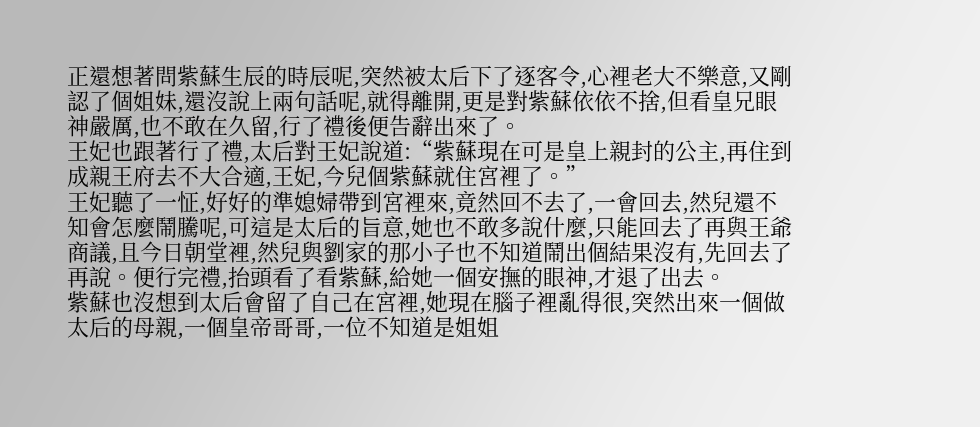正還想著問紫蘇生辰的時辰呢,突然被太后下了逐客令,心裡老大不樂意,又剛認了個姐妹,還沒說上兩句話呢,就得離開,更是對紫蘇依依不捨,但看皇兄眼神嚴厲,也不敢在久留,行了禮後便告辭出來了。
王妃也跟著行了禮,太后對王妃說道:“紫蘇現在可是皇上親封的公主,再住到成親王府去不大合適,王妃,今兒個紫蘇就住宮裡了。”
王妃聽了一怔,好好的準媳婦帶到宮裡來,竟然回不去了,一會回去,然兒還不知會怎麼鬧騰呢,可這是太后的旨意,她也不敢多說什麼,只能回去了再與王爺商議,且今日朝堂裡,然兒與劉家的那小子也不知道鬧出個結果沒有,先回去了再說。便行完禮,抬頭看了看紫蘇,給她一個安撫的眼神,才退了出去。
紫蘇也沒想到太后會留了自己在宮裡,她現在腦子裡亂得很,突然出來一個做太后的母親,一個皇帝哥哥,一位不知道是姐姐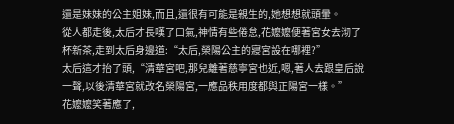還是妹妹的公主姐妹,而且,還很有可能是親生的,她想想就頭暈。
從人都走後,太后才長嘆了口氣,神情有些倦怠,花嬤嬤便著宮女去沏了杯新茶,走到太后身邊道:“太后,榮陽公主的寢宮設在哪裡?”
太后這才抬了頭,“清華宮吧,那兒離著慈寧宮也近,嗯,著人去跟皇后說一聲,以後清華宮就改名榮陽宮,一應品秩用度都與正陽宮一樣。”
花嬤嬤笑著應了,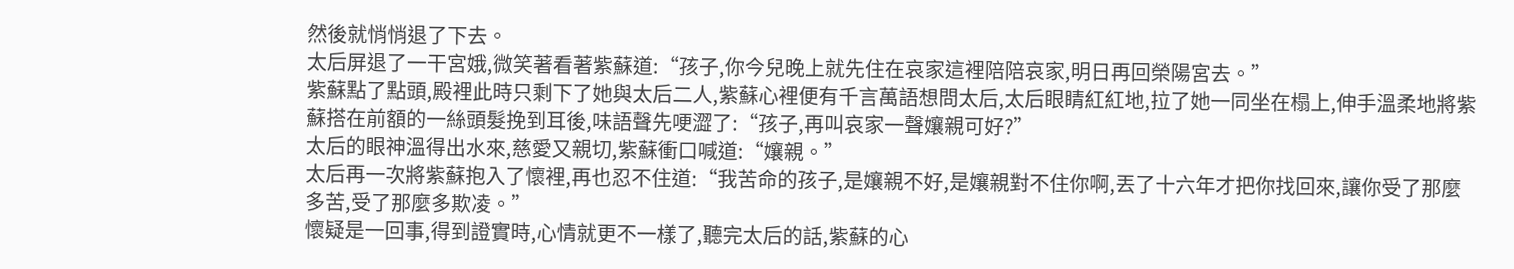然後就悄悄退了下去。
太后屏退了一干宮娥,微笑著看著紫蘇道:“孩子,你今兒晚上就先住在哀家這裡陪陪哀家,明日再回榮陽宮去。”
紫蘇點了點頭,殿裡此時只剩下了她與太后二人,紫蘇心裡便有千言萬語想問太后,太后眼睛紅紅地,拉了她一同坐在榻上,伸手溫柔地將紫蘇搭在前額的一絲頭髮挽到耳後,味語聲先哽澀了:“孩子,再叫哀家一聲孃親可好?”
太后的眼神溫得出水來,慈愛又親切,紫蘇衝口喊道:“孃親。”
太后再一次將紫蘇抱入了懷裡,再也忍不住道:“我苦命的孩子,是孃親不好,是孃親對不住你啊,丟了十六年才把你找回來,讓你受了那麼多苦,受了那麼多欺凌。”
懷疑是一回事,得到證實時,心情就更不一樣了,聽完太后的話,紫蘇的心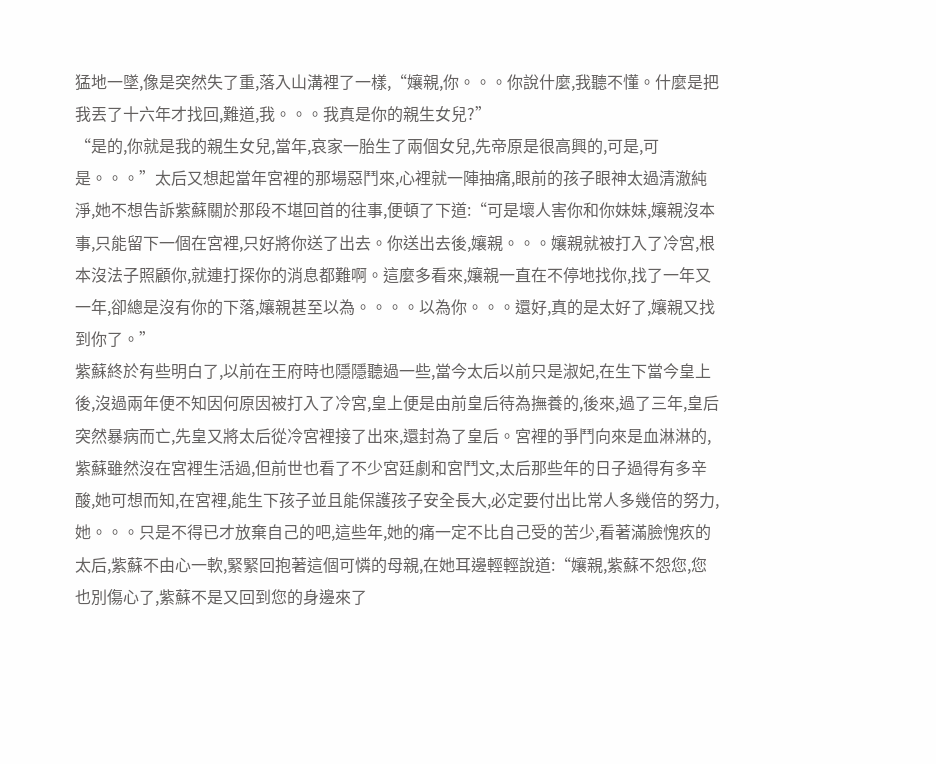猛地一墜,像是突然失了重,落入山溝裡了一樣,“孃親,你。。。你說什麼,我聽不懂。什麼是把我丟了十六年才找回,難道,我。。。我真是你的親生女兒?”
“是的,你就是我的親生女兒,當年,哀家一胎生了兩個女兒,先帝原是很高興的,可是,可是。。。”太后又想起當年宮裡的那場惡鬥來,心裡就一陣抽痛,眼前的孩子眼神太過清澈純淨,她不想告訴紫蘇關於那段不堪回首的往事,便頓了下道:“可是壞人害你和你妹妹,孃親沒本事,只能留下一個在宮裡,只好將你送了出去。你送出去後,孃親。。。孃親就被打入了冷宮,根本沒法子照顧你,就連打探你的消息都難啊。這麼多看來,孃親一直在不停地找你,找了一年又一年,卻總是沒有你的下落,孃親甚至以為。。。。以為你。。。還好,真的是太好了,孃親又找到你了。”
紫蘇終於有些明白了,以前在王府時也隱隱聽過一些,當今太后以前只是淑妃,在生下當今皇上後,沒過兩年便不知因何原因被打入了冷宮,皇上便是由前皇后待為撫養的,後來,過了三年,皇后突然暴病而亡,先皇又將太后從冷宮裡接了出來,還封為了皇后。宮裡的爭鬥向來是血淋淋的,紫蘇雖然沒在宮裡生活過,但前世也看了不少宮廷劇和宮鬥文,太后那些年的日子過得有多辛酸,她可想而知,在宮裡,能生下孩子並且能保護孩子安全長大,必定要付出比常人多幾倍的努力,她。。。只是不得已才放棄自己的吧,這些年,她的痛一定不比自己受的苦少,看著滿臉愧疚的太后,紫蘇不由心一軟,緊緊回抱著這個可憐的母親,在她耳邊輕輕說道:“孃親,紫蘇不怨您,您也別傷心了,紫蘇不是又回到您的身邊來了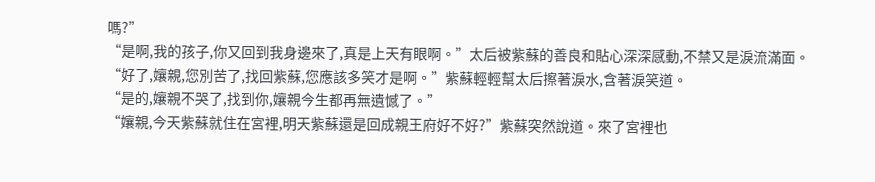嗎?”
“是啊,我的孩子,你又回到我身邊來了,真是上天有眼啊。”太后被紫蘇的善良和貼心深深感動,不禁又是淚流滿面。
“好了,孃親,您別苦了,找回紫蘇,您應該多笑才是啊。”紫蘇輕輕幫太后擦著淚水,含著淚笑道。
“是的,孃親不哭了,找到你,孃親今生都再無遺憾了。”
“孃親,今天紫蘇就住在宮裡,明天紫蘇還是回成親王府好不好?”紫蘇突然說道。來了宮裡也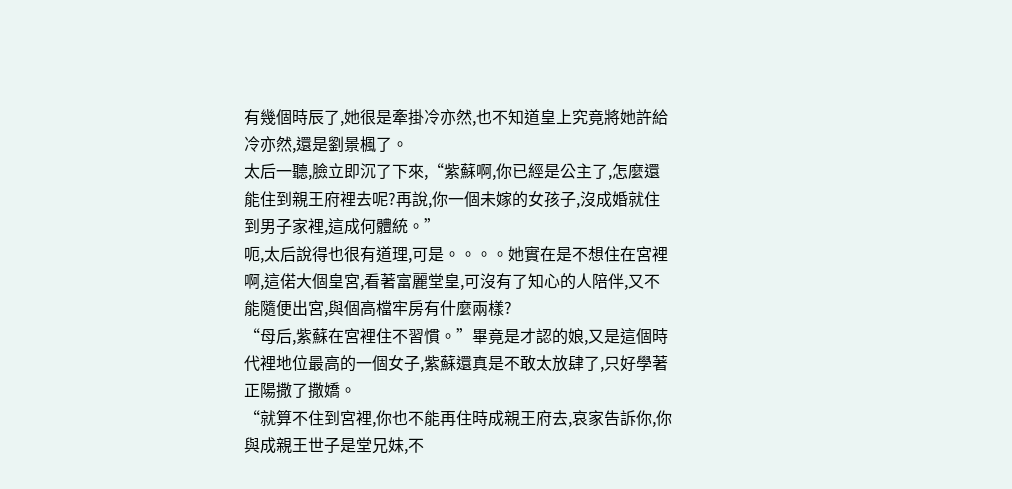有幾個時辰了,她很是牽掛冷亦然,也不知道皇上究竟將她許給冷亦然,還是劉景楓了。
太后一聽,臉立即沉了下來,“紫蘇啊,你已經是公主了,怎麼還能住到親王府裡去呢?再說,你一個未嫁的女孩子,沒成婚就住到男子家裡,這成何體統。”
呃,太后說得也很有道理,可是。。。。她實在是不想住在宮裡啊,這偌大個皇宮,看著富麗堂皇,可沒有了知心的人陪伴,又不能隨便出宮,與個高檔牢房有什麼兩樣?
“母后,紫蘇在宮裡住不習慣。”畢竟是才認的娘,又是這個時代裡地位最高的一個女子,紫蘇還真是不敢太放肆了,只好學著正陽撒了撒嬌。
“就算不住到宮裡,你也不能再住時成親王府去,哀家告訴你,你與成親王世子是堂兄妹,不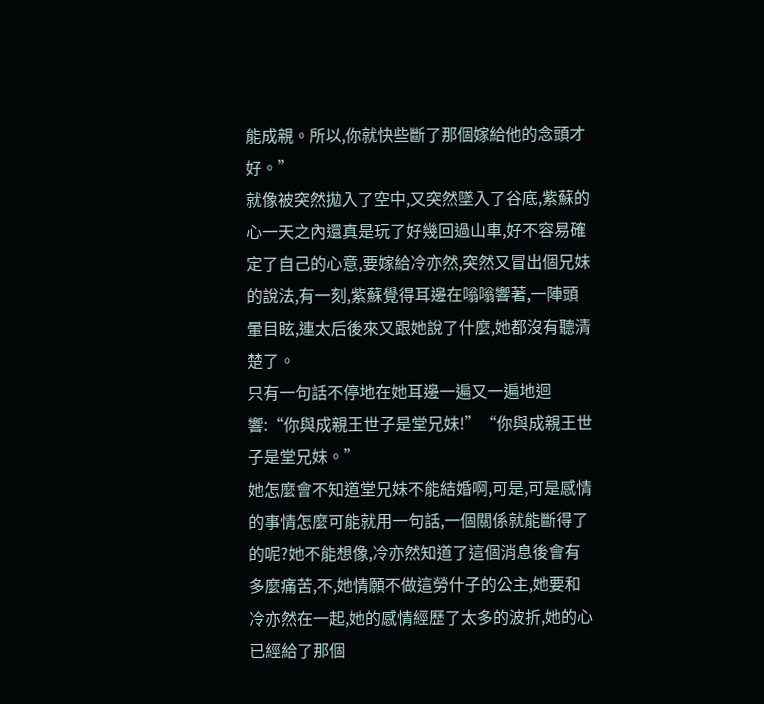能成親。所以,你就快些斷了那個嫁給他的念頭才好。”
就像被突然拋入了空中,又突然墜入了谷底,紫蘇的心一天之內還真是玩了好幾回過山車,好不容易確定了自己的心意,要嫁給冷亦然,突然又冒出個兄妹的說法,有一刻,紫蘇覺得耳邊在嗡嗡響著,一陣頭暈目眩,連太后後來又跟她說了什麼,她都沒有聽清楚了。
只有一句話不停地在她耳邊一遍又一遍地迴響:“你與成親王世子是堂兄妹!”“你與成親王世子是堂兄妹。”
她怎麼會不知道堂兄妹不能結婚啊,可是,可是感情的事情怎麼可能就用一句話,一個關係就能斷得了的呢?她不能想像,冷亦然知道了這個消息後會有多麼痛苦,不,她情願不做這勞什子的公主,她要和冷亦然在一起,她的感情經歷了太多的波折,她的心已經給了那個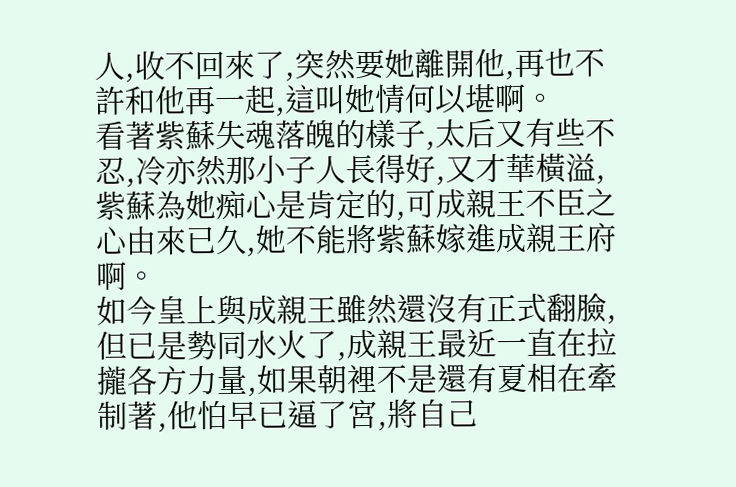人,收不回來了,突然要她離開他,再也不許和他再一起,這叫她情何以堪啊。
看著紫蘇失魂落魄的樣子,太后又有些不忍,冷亦然那小子人長得好,又才華橫溢,紫蘇為她痴心是肯定的,可成親王不臣之心由來已久,她不能將紫蘇嫁進成親王府啊。
如今皇上與成親王雖然還沒有正式翻臉,但已是勢同水火了,成親王最近一直在拉攏各方力量,如果朝裡不是還有夏相在牽制著,他怕早已逼了宮,將自己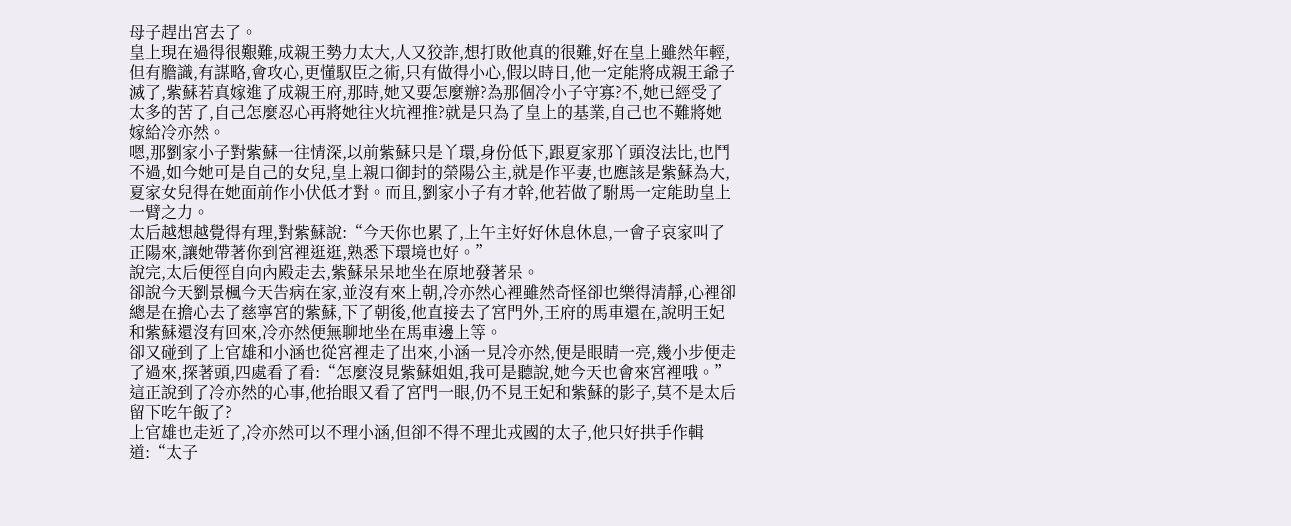母子趕出宮去了。
皇上現在過得很艱難,成親王勢力太大,人又狡詐,想打敗他真的很難,好在皇上雖然年輕,但有膽識,有謀略,會攻心,更懂馭臣之術,只有做得小心,假以時日,他一定能將成親王爺子滅了,紫蘇若真嫁進了成親王府,那時,她又要怎麼辦?為那個冷小子守寡?不,她已經受了太多的苦了,自己怎麼忍心再將她往火坑裡推?就是只為了皇上的基業,自己也不難將她嫁給冷亦然。
嗯,那劉家小子對紫蘇一往情深,以前紫蘇只是丫環,身份低下,跟夏家那丫頭沒法比,也鬥不過,如今她可是自己的女兒,皇上親口御封的榮陽公主,就是作平妻,也應該是紫蘇為大,夏家女兒得在她面前作小伏低才對。而且,劉家小子有才幹,他若做了駙馬一定能助皇上一臂之力。
太后越想越覺得有理,對紫蘇說:“今天你也累了,上午主好好休息休息,一會子哀家叫了正陽來,讓她帶著你到宮裡逛逛,熟悉下環境也好。”
說完,太后便徑自向內殿走去,紫蘇呆呆地坐在原地發著呆。
卻說今天劉景楓今天告病在家,並沒有來上朝,冷亦然心裡雖然奇怪卻也樂得清靜,心裡卻總是在擔心去了慈寧宮的紫蘇,下了朝後,他直接去了宮門外,王府的馬車還在,說明王妃和紫蘇還沒有回來,冷亦然便無聊地坐在馬車邊上等。
卻又碰到了上官雄和小涵也從宮裡走了出來,小涵一見冷亦然,便是眼睛一亮,幾小步便走了過來,探著頭,四處看了看:“怎麼沒見紫蘇姐姐,我可是聽說,她今天也會來宮裡哦。”
這正說到了冷亦然的心事,他抬眼又看了宮門一眼,仍不見王妃和紫蘇的影子,莫不是太后留下吃午飯了?
上官雄也走近了,冷亦然可以不理小涵,但卻不得不理北戎國的太子,他只好拱手作輯道:“太子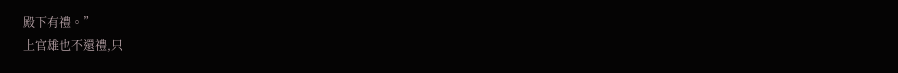殿下有禮。”
上官雄也不還禮,只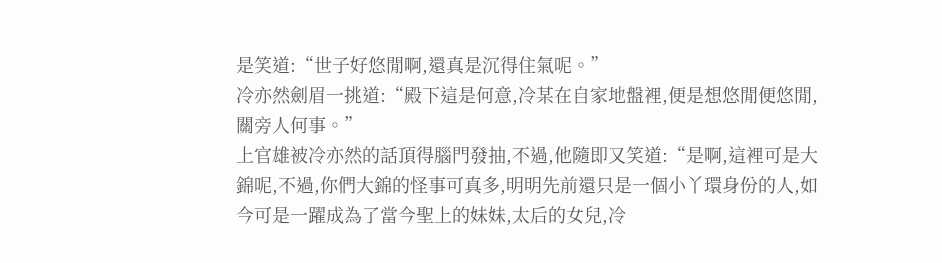是笑道:“世子好悠閒啊,還真是沉得住氣呢。”
冷亦然劍眉一挑道:“殿下這是何意,冷某在自家地盤裡,便是想悠閒便悠閒,關旁人何事。”
上官雄被冷亦然的話頂得腦門發抽,不過,他隨即又笑道:“是啊,這裡可是大錦呢,不過,你們大錦的怪事可真多,明明先前還只是一個小丫環身份的人,如今可是一躍成為了當今聖上的妹妹,太后的女兒,冷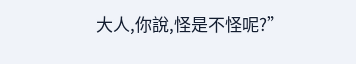大人,你說,怪是不怪呢?”